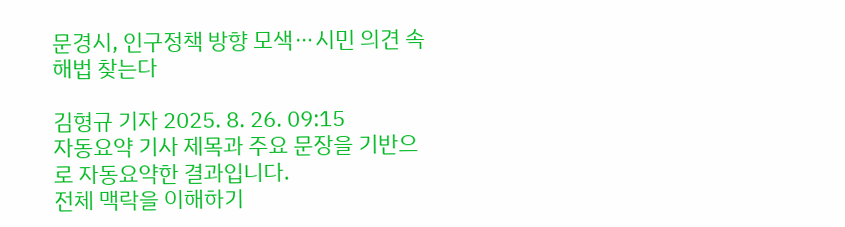문경시, 인구정책 방향 모색⋯시민 의견 속 해법 찾는다

김형규 기자 2025. 8. 26. 09:15
자동요약 기사 제목과 주요 문장을 기반으로 자동요약한 결과입니다.
전체 맥락을 이해하기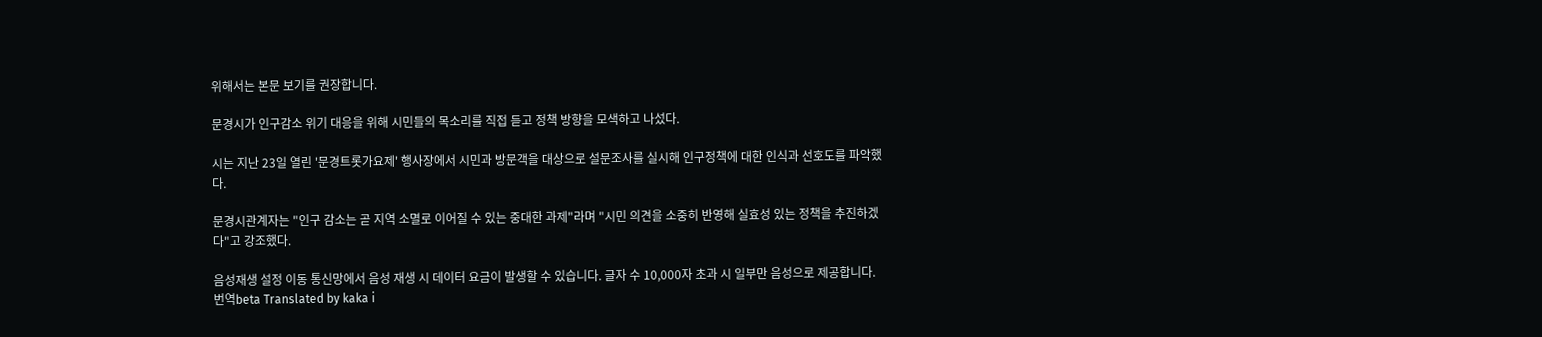위해서는 본문 보기를 권장합니다.

문경시가 인구감소 위기 대응을 위해 시민들의 목소리를 직접 듣고 정책 방향을 모색하고 나섰다.

시는 지난 23일 열린 '문경트롯가요제' 행사장에서 시민과 방문객을 대상으로 설문조사를 실시해 인구정책에 대한 인식과 선호도를 파악했다.

문경시관계자는 "인구 감소는 곧 지역 소멸로 이어질 수 있는 중대한 과제"라며 "시민 의견을 소중히 반영해 실효성 있는 정책을 추진하겠다"고 강조했다.

음성재생 설정 이동 통신망에서 음성 재생 시 데이터 요금이 발생할 수 있습니다. 글자 수 10,000자 초과 시 일부만 음성으로 제공합니다.
번역beta Translated by kaka i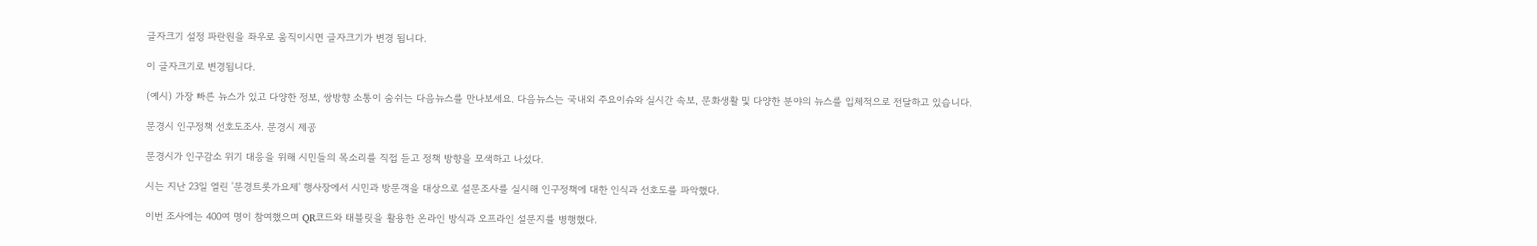글자크기 설정 파란원을 좌우로 움직이시면 글자크기가 변경 됩니다.

이 글자크기로 변경됩니다.

(예시) 가장 빠른 뉴스가 있고 다양한 정보, 쌍방향 소통이 숨쉬는 다음뉴스를 만나보세요. 다음뉴스는 국내외 주요이슈와 실시간 속보, 문화생활 및 다양한 분야의 뉴스를 입체적으로 전달하고 있습니다.

문경시 인구정책 선호도조사. 문경시 제공

문경시가 인구감소 위기 대응을 위해 시민들의 목소리를 직접 듣고 정책 방향을 모색하고 나섰다.

시는 지난 23일 열린 '문경트롯가요제' 행사장에서 시민과 방문객을 대상으로 설문조사를 실시해 인구정책에 대한 인식과 선호도를 파악했다.

이번 조사에는 400여 명이 참여했으며 QR코드와 태블릿을 활용한 온라인 방식과 오프라인 설문지를 병행했다.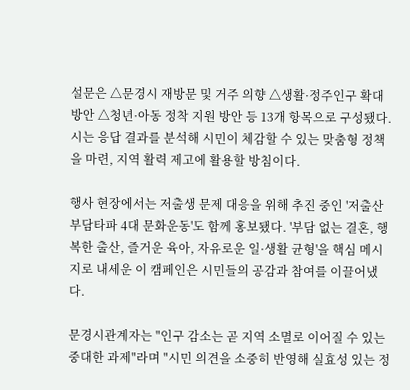설문은 △문경시 재방문 및 거주 의향 △생활·정주인구 확대 방안 △청년·아동 정착 지원 방안 등 13개 항목으로 구성됐다. 시는 응답 결과를 분석해 시민이 체감할 수 있는 맞춤형 정책을 마련, 지역 활력 제고에 활용할 방침이다.

행사 현장에서는 저출생 문제 대응을 위해 추진 중인 '저출산 부담타파 4대 문화운동'도 함께 홍보됐다. '부담 없는 결혼, 행복한 출산, 즐거운 육아, 자유로운 일·생활 균형'을 핵심 메시지로 내세운 이 캠페인은 시민들의 공감과 참여를 이끌어냈다.

문경시관계자는 "인구 감소는 곧 지역 소멸로 이어질 수 있는 중대한 과제"라며 "시민 의견을 소중히 반영해 실효성 있는 정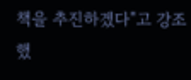책을 추진하겠다"고 강조했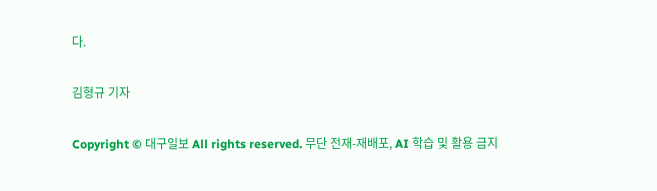다.

김형규 기자

Copyright © 대구일보 All rights reserved. 무단 전재-재배포, AI 학습 및 활용 금지